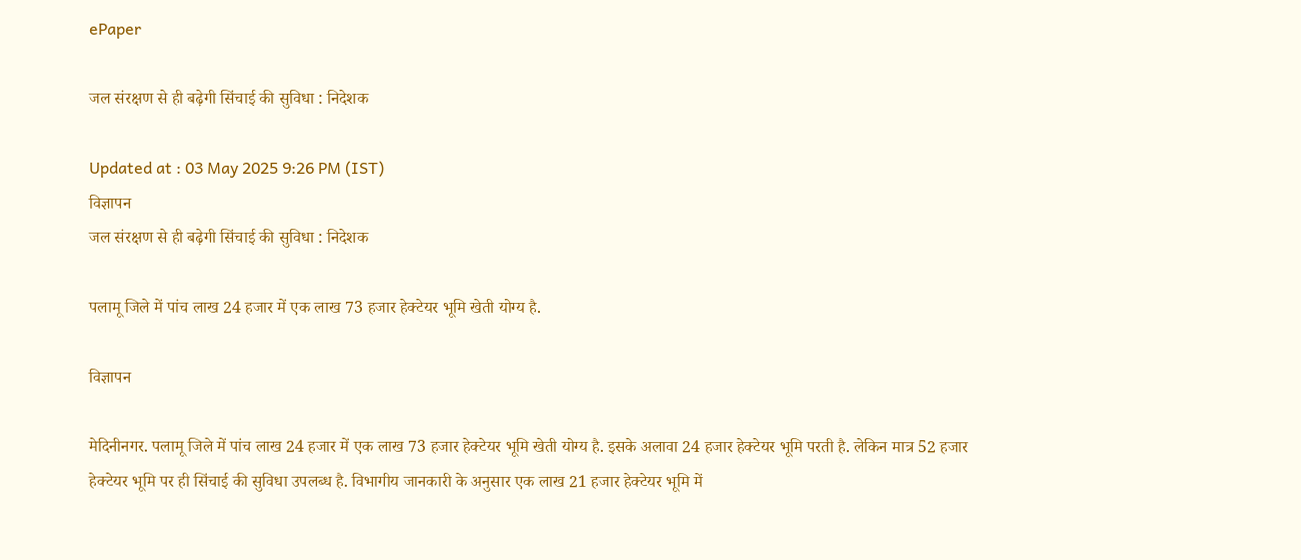ePaper

जल संरक्षण से ही बढ़ेगी सिंचाई की सुविधा : निदेशक

Updated at : 03 May 2025 9:26 PM (IST)
विज्ञापन
जल संरक्षण से ही बढ़ेगी सिंचाई की सुविधा : निदेशक

पलामू जिले में पांच लाख 24 हजार में एक लाख 73 हजार हेक्टेयर भूमि खेती योग्य है.

विज्ञापन

मेदिनीनगर. पलामू जिले में पांच लाख 24 हजार में एक लाख 73 हजार हेक्टेयर भूमि खेती योग्य है. इसके अलावा 24 हजार हेक्टेयर भूमि परती है. लेकिन मात्र 52 हजार हेक्टेयर भूमि पर ही सिंचाई की सुविधा उपलब्ध है. विभागीय जानकारी के अनुसार एक लाख 21 हजार हेक्टेयर भूमि में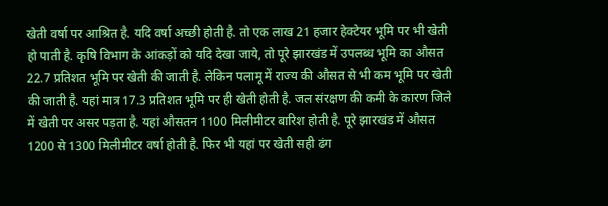खेती वर्षा पर आश्रित है. यदि वर्षा अच्छी होती है. तो एक लाख 21 हजार हेक्टेयर भूमि पर भी खेती हो पाती है. कृषि विभाग के आंकड़ों को यदि देखा जाये, तो पूरे झारखंड में उपलब्ध भूमि का औसत 22.7 प्रतिशत भूमि पर खेती की जाती है. लेकिन पलामू में राज्य की औसत से भी कम भूमि पर खेती की जाती है. यहां मात्र 17.3 प्रतिशत भूमि पर ही खेती होती है. जल संरक्षण की कमी के कारण जिले में खेती पर असर पड़ता है. यहां औसतन 1100 मिलीमीटर बारिश होती है. पूरे झारखंड में औसत 1200 से 1300 मिलीमीटर वर्षा होती है. फिर भी यहां पर खेती सही ढंग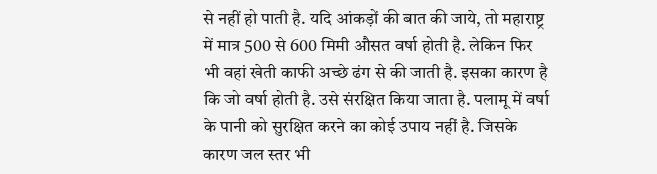से नहीं हो पाती है. यदि आंकड़ों की बात की जाये, तो महाराष्ट्र में मात्र 500 से 600 मिमी औसत वर्षा होती है. लेकिन फिर भी वहां खेती काफी अच्छे ढंग से की जाती है. इसका कारण है कि जो वर्षा होती है. उसे संरक्षित किया जाता है. पलामू में वर्षा के पानी को सुरक्षित करने का कोई उपाय नहीं है. जिसके कारण जल स्तर भी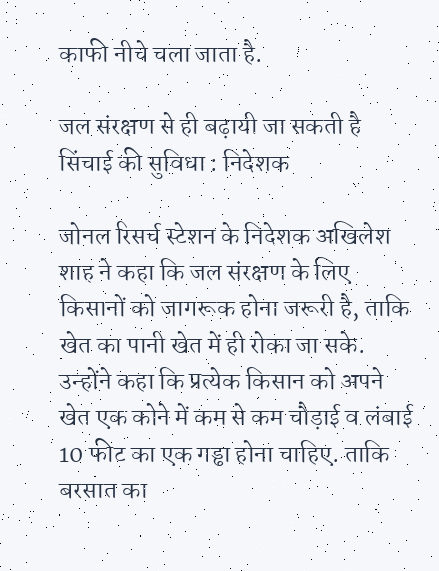काफी नीचे चला जाता है.

जल संरक्षण से ही बढ़ायी जा सकती है सिंचाई की सुविधा : निदेशक

जोनल रिसर्च स्टेशन के निदेशक अखिलेश शाह ने कहा कि जल संरक्षण के लिए किसानों को जागरूक होना जरूरी है, ताकि खेत का पानी खेत में ही रोका जा सके. उन्होंने कहा कि प्रत्येक किसान को अपने खेत एक कोने में कम से कम चौड़ाई व लंबाई 10 फीट का एक गड्ढा होना चाहिए. ताकि बरसात का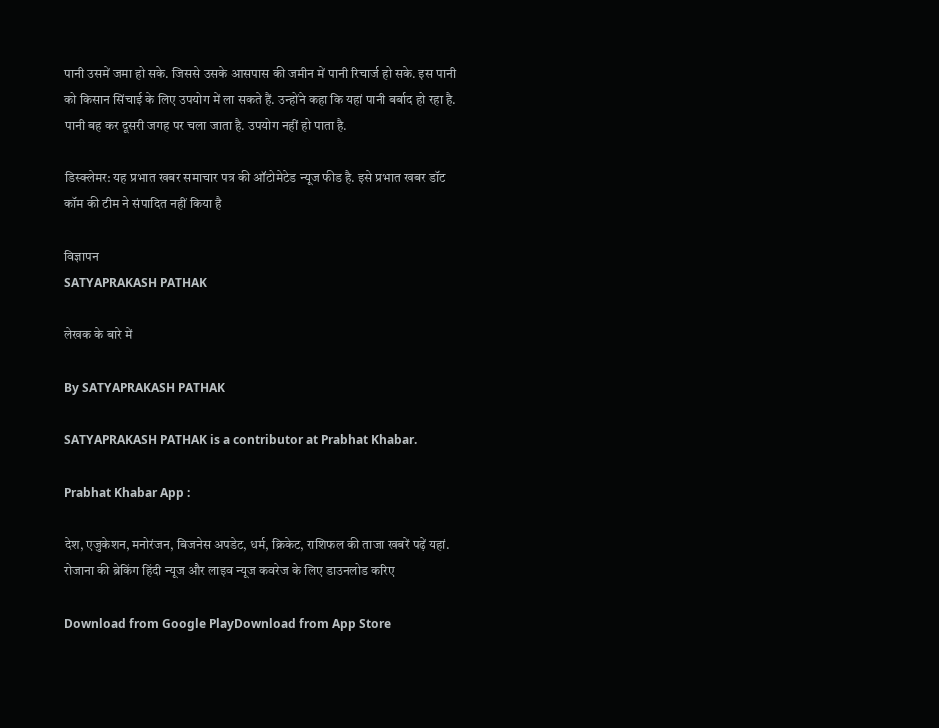पानी उसमें जमा हो सके. जिससे उसके आसपास की जमीन में पानी रिचार्ज हो सके. इस पानी को किसान सिंचाई के लिए उपयोग में ला सकते हैं. उन्होंने कहा कि यहां पानी बर्बाद हो रहा है. पानी बह कर दूसरी जगह पर चला जाता है. उपयोग नहीं हो पाता है.

डिस्क्लेमर: यह प्रभात खबर समाचार पत्र की ऑटोमेटेड न्यूज फीड है. इसे प्रभात खबर डॉट कॉम की टीम ने संपादित नहीं किया है

विज्ञापन
SATYAPRAKASH PATHAK

लेखक के बारे में

By SATYAPRAKASH PATHAK

SATYAPRAKASH PATHAK is a contributor at Prabhat Khabar.

Prabhat Khabar App :

देश, एजुकेशन, मनोरंजन, बिजनेस अपडेट, धर्म, क्रिकेट, राशिफल की ताजा खबरें पढ़ें यहां. रोजाना की ब्रेकिंग हिंदी न्यूज और लाइव न्यूज कवरेज के लिए डाउनलोड करिए

Download from Google PlayDownload from App Store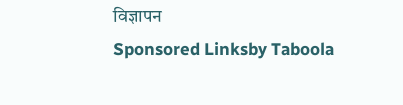विज्ञापन
Sponsored Linksby Taboola